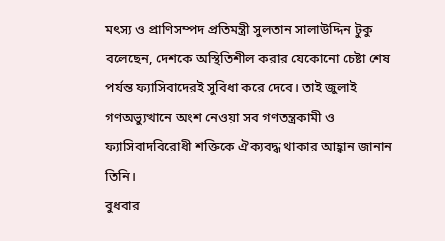মৎস্য ও প্রাণিসম্পদ প্রতিমন্ত্রী সুলতান সালাউদ্দিন টুকু বলেছেন, দেশকে অস্থিতিশীল করার যেকোনো চেষ্টা শেষ পর্যন্ত ফ্যাসিবাদেরই সুবিধা করে দেবে। তাই জুলাই গণঅভ্যুত্থানে অংশ নেওয়া সব গণতন্ত্রকামী ও ফ্যাসিবাদবিরোধী শক্তিকে ঐক্যবদ্ধ থাকার আহ্বান জানান তিনি।
বুধবার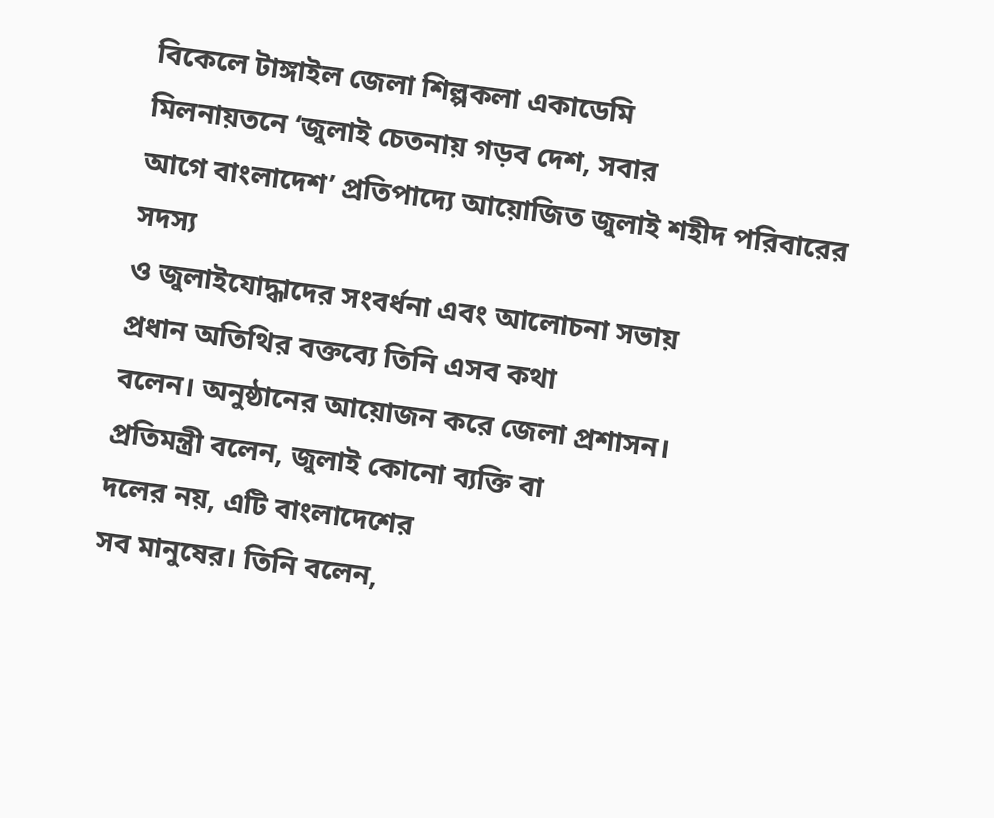বিকেলে টাঙ্গাইল জেলা শিল্পকলা একাডেমি
মিলনায়তনে ‘জুলাই চেতনায় গড়ব দেশ, সবার
আগে বাংলাদেশ’ প্রতিপাদ্যে আয়োজিত জুলাই শহীদ পরিবারের সদস্য
ও জুলাইযোদ্ধাদের সংবর্ধনা এবং আলোচনা সভায়
প্রধান অতিথির বক্তব্যে তিনি এসব কথা
বলেন। অনুষ্ঠানের আয়োজন করে জেলা প্রশাসন।
প্রতিমন্ত্রী বলেন, জুলাই কোনো ব্যক্তি বা
দলের নয়, এটি বাংলাদেশের
সব মানুষের। তিনি বলেন,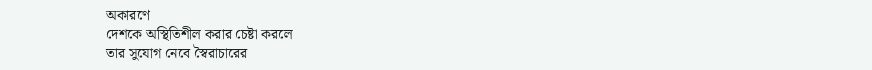অকারণে
দেশকে অস্থিতিশীল করার চেষ্টা করলে
তার সুযোগ নেবে স্বৈরাচারের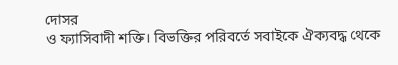দোসর
ও ফ্যাসিবাদী শক্তি। বিভক্তির পরিবর্তে সবাইকে ঐক্যবদ্ধ থেকে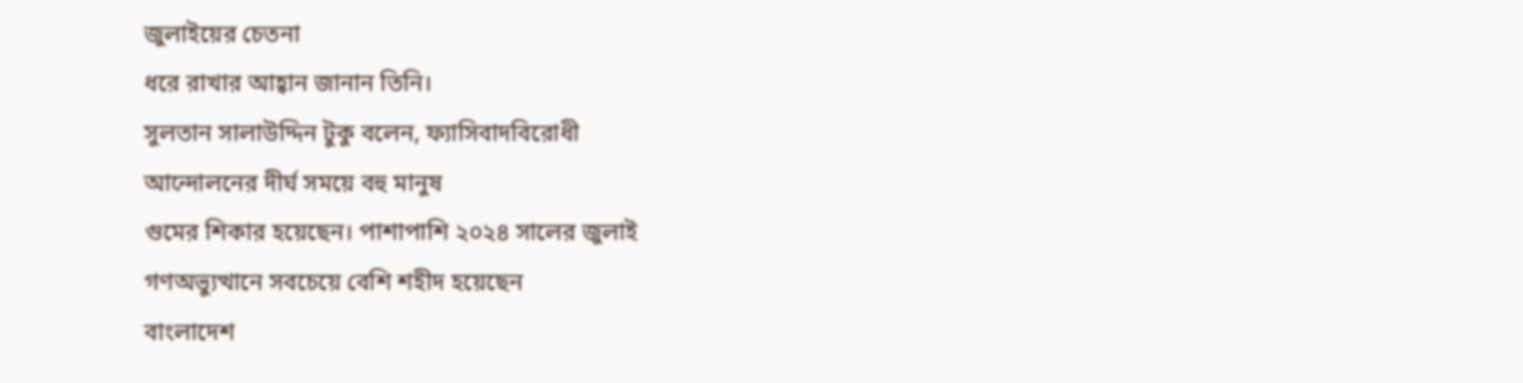জুলাইয়ের চেতনা
ধরে রাখার আহ্বান জানান তিনি।
সুলতান সালাউদ্দিন টুকু বলেন, ফ্যাসিবাদবিরোধী
আন্দোলনের দীর্ঘ সময়ে বহু মানুষ
গুমের শিকার হয়েছেন। পাশাপাশি ২০২৪ সালের জুলাই
গণঅভ্যুত্থানে সবচেয়ে বেশি শহীদ হয়েছেন
বাংলাদেশ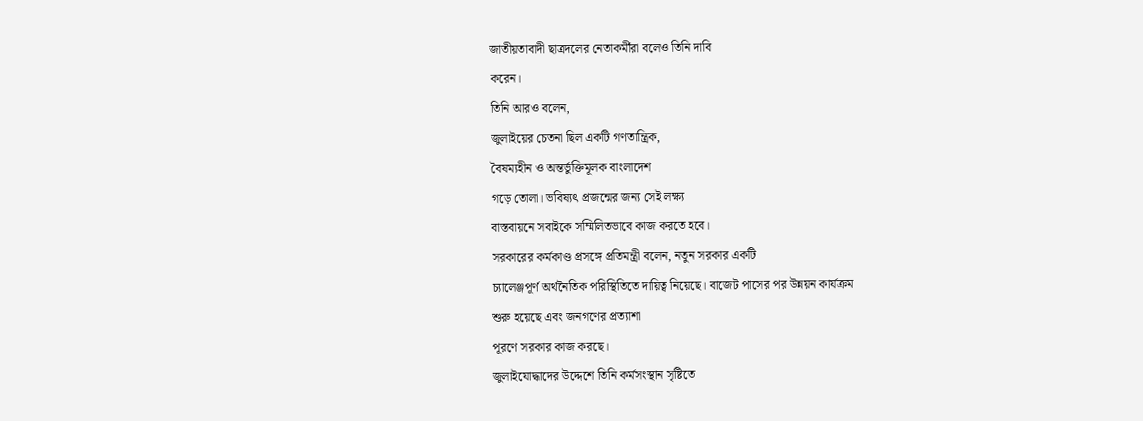জাতীয়তাবাদী ছাত্রদলের নেতাকর্মীরা বলেও তিনি দাবি
করেন।
তিনি আরও বলেন,
জুলাইয়ের চেতনা ছিল একটি গণতান্ত্রিক,
বৈষম্যহীন ও অন্তর্ভুক্তিমূলক বাংলাদেশ
গড়ে তোলা। ভবিষ্যৎ প্রজন্মের জন্য সেই লক্ষ্য
বাস্তবায়নে সবাইকে সম্মিলিতভাবে কাজ করতে হবে।
সরকারের কর্মকাণ্ড প্রসঙ্গে প্রতিমন্ত্রী বলেন, নতুন সরকার একটি
চ্যালেঞ্জপূর্ণ অর্থনৈতিক পরিস্থিতিতে দায়িত্ব নিয়েছে। বাজেট পাসের পর উন্নয়ন কার্যক্রম
শুরু হয়েছে এবং জনগণের প্রত্যাশা
পূরণে সরকার কাজ করছে।
জুলাইযোদ্ধাদের উদ্দেশে তিনি কর্মসংস্থান সৃষ্টিতে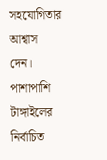সহযোগিতার আশ্বাস দেন। পাশাপাশি টাঙ্গাইলের
নির্বাচিত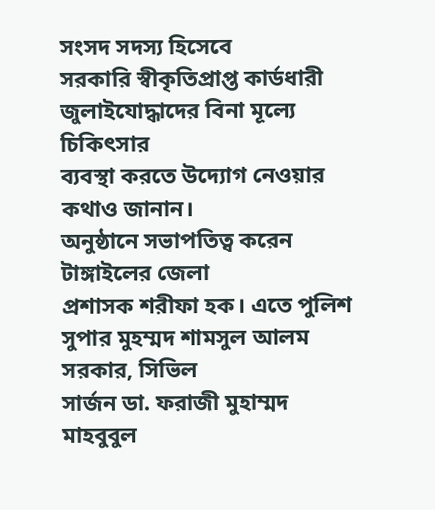সংসদ সদস্য হিসেবে
সরকারি স্বীকৃতিপ্রাপ্ত কার্ডধারী জুলাইযোদ্ধাদের বিনা মূল্যে চিকিৎসার
ব্যবস্থা করতে উদ্যোগ নেওয়ার
কথাও জানান।
অনুষ্ঠানে সভাপতিত্ব করেন টাঙ্গাইলের জেলা
প্রশাসক শরীফা হক। এতে পুলিশ
সুপার মুহম্মদ শামসুল আলম সরকার, সিভিল
সার্জন ডা. ফরাজী মুহাম্মদ
মাহবুবুল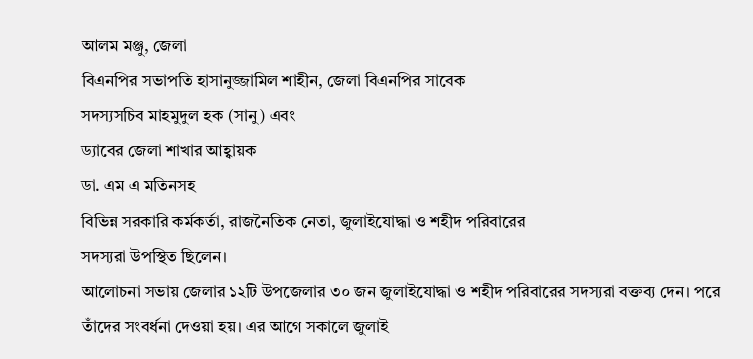আলম মঞ্জু, জেলা
বিএনপির সভাপতি হাসানুজ্জামিল শাহীন, জেলা বিএনপির সাবেক
সদস্যসচিব মাহমুদুল হক (সানু) এবং
ড্যাবের জেলা শাখার আহ্বায়ক
ডা. এম এ মতিনসহ
বিভিন্ন সরকারি কর্মকর্তা, রাজনৈতিক নেতা, জুলাইযোদ্ধা ও শহীদ পরিবারের
সদস্যরা উপস্থিত ছিলেন।
আলোচনা সভায় জেলার ১২টি উপজেলার ৩০ জন জুলাইযোদ্ধা ও শহীদ পরিবারের সদস্যরা বক্তব্য দেন। পরে তাঁদের সংবর্ধনা দেওয়া হয়। এর আগে সকালে জুলাই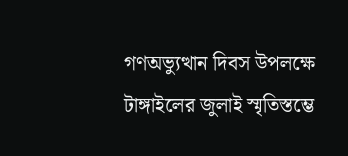গণঅভ্যুত্থান দিবস উপলক্ষে টাঙ্গাইলের জুলাই স্মৃতিস্তম্ভে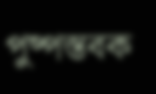পুষ্পস্তবক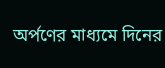অর্পণের মাধ্যমে দিনের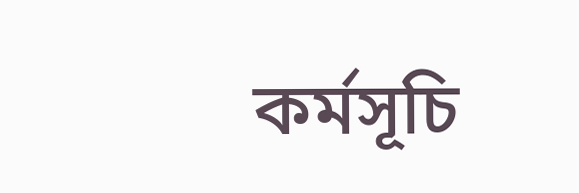কর্মসূচি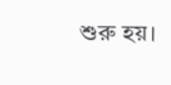শুরু হয়।